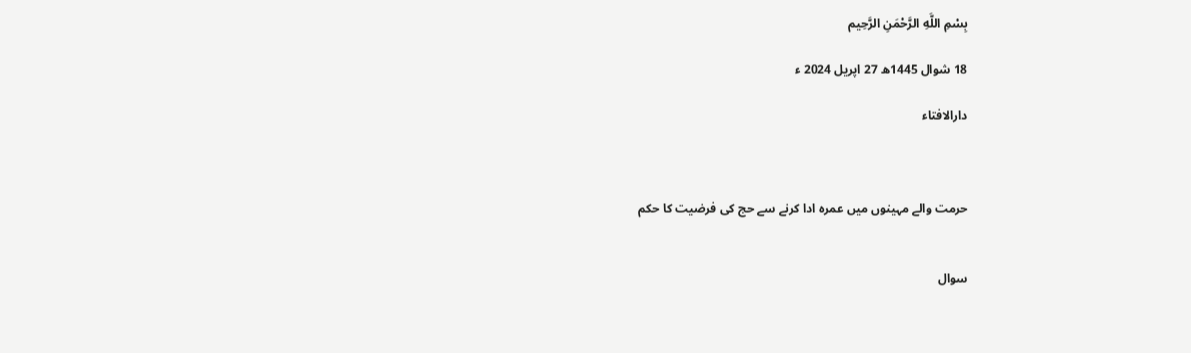بِسْمِ اللَّهِ الرَّحْمَنِ الرَّحِيم

18 شوال 1445ھ 27 اپریل 2024 ء

دارالافتاء



حرمت والے مہینوں میں عمرہ ادا کرنے سے حج کی فرضیت کا حکم


سوال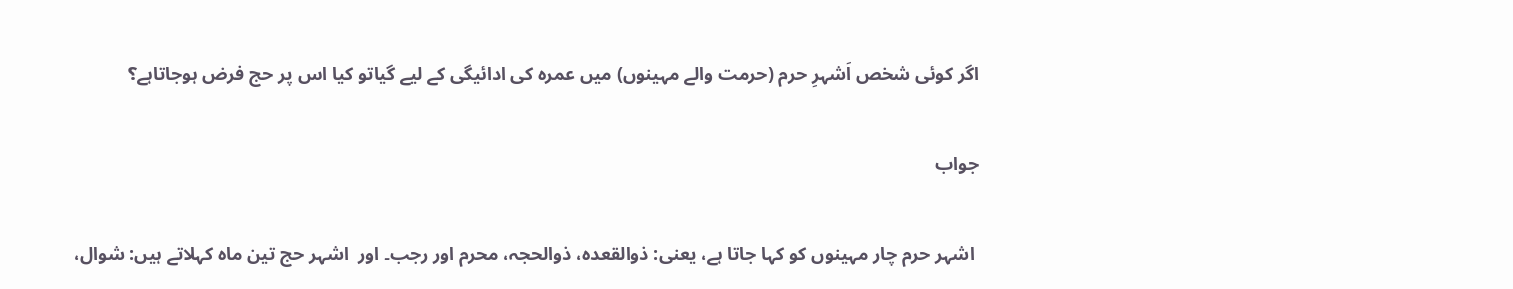اگر کوئی شخص اَشہرِ حرم (حرمت والے مہینوں) میں عمرہ کی ادائیگی کے لیے گیاتو کیا اس پر حج فرض ہوجاتاہے؟

جواب

 اشہر حرم چار مہینوں کو کہا جاتا ہے، یعنی: ذوالقعدہ، ذوالحجہ، محرم اور رجب۔ اور  اشہر حج تین ماہ کہلاتے ہیں: شوال،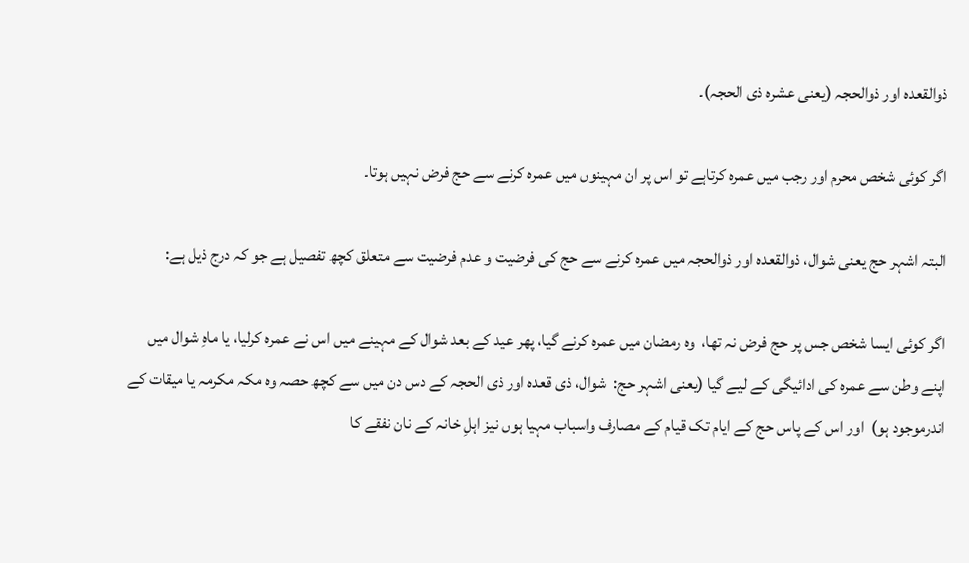ذوالقعدہ اور ذوالحجہ (یعنی عشرہ ذی الحجہ)۔

اگر کوئی شخص محرم اور رجب میں عمرہ کرتاہے تو اس پر ان مہینوں میں عمرہ کرنے سے حج فرض نہیں ہوتا۔

البتہ اشہر حج یعنی شوال، ذوالقعدہ اور ذوالحجہ میں عمرہ کرنے سے حج کی فرضیت و عدم فرضیت سے متعلق کچھ تفصیل ہے جو کہ درج ذیل ہے:

اگر کوئی ایسا شخص جس پر حج فرض نہ تھا،  وہ رمضان میں عمرہ کرنے گیا، پھر عید کے بعد شوال کے مہینے میں اس نے عمرہ کرلیا، یا ماہِ شوال میں اپنے وطن سے عمرہ کی ادائیگی کے لیے گیا (یعنی اشہر حج:  شوال، ذی قعدہ اور ذی الحجہ کے دس دن میں سے کچھ حصہ وہ مکہ مکرمہ یا میقات کے اندرموجود ہو)  اور اس کے پاس حج کے ایام تک قیام کے مصارف واسباب مہیا ہوں نیز اہلِ خانہ کے نان نفقے کا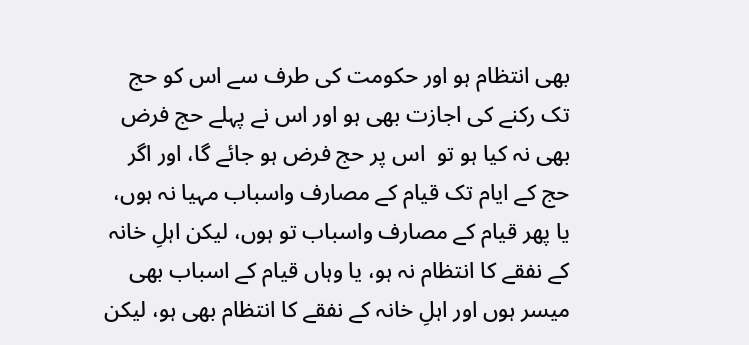بھی انتظام ہو اور حکومت کی طرف سے اس کو حج تک رکنے کی اجازت بھی ہو اور اس نے پہلے حج فرض بھی نہ کیا ہو تو  اس پر حج فرض ہو جائے گا، اور اگر حج کے ایام تک قیام کے مصارف واسباب مہیا نہ ہوں، یا پھر قیام کے مصارف واسباب تو ہوں، لیکن اہلِ خانہ کے نفقے کا انتظام نہ ہو، یا وہاں قیام کے اسباب بھی میسر ہوں اور اہلِ خانہ کے نفقے کا انتظام بھی ہو، لیکن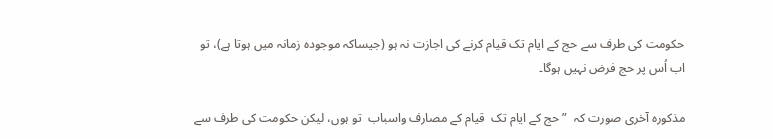حکومت کی طرف سے حج کے ایام تک قیام کرنے کی اجازت نہ ہو (جیساکہ موجودہ زمانہ میں ہوتا ہے)، تو اب اُس پر حج فرض نہیں ہوگا۔

مذکورہ آخری صورت کہ  ”حج کے ایام تک  قیام کے مصارف واسباب  تو ہوں، لیکن حکومت کی طرف سے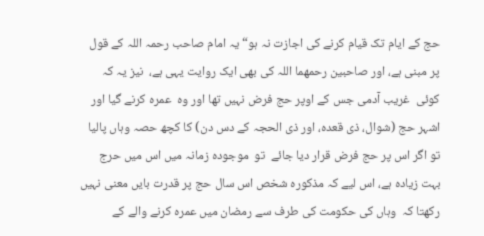حج کے ایام تک قیام کرنے کی اجازت نہ ہو“ یہ امام صاحب رحمہ اللہ کے قول پر مبنی ہے، اور صاحبین رحمھما اللہ کی بھی ایک روایت یہی ہے،  نیز یہ کہ کوئی  غریب آدمی جس کے اوپر حج فرض نہیں تھا اور وہ  عمرہ کرنے گیا اور اشہر حج (شوال، ذی قعدہ، اور ذی الحجہ کے دس دن) کا کچھ حصہ وہاں پالیا تو اگر اس پر حج فرض قرار دیا جائے  تو  موجودہ زمانہ میں اس میں حرج بہت زیادہ ہے، اس لیے کہ مذکورہ شخص اس سال حج پر قدرت بایں معنی نہیں رکھتا کہ  وہاں کی حکومت کی طرف سے رمضان میں عمرہ کرنے والے کے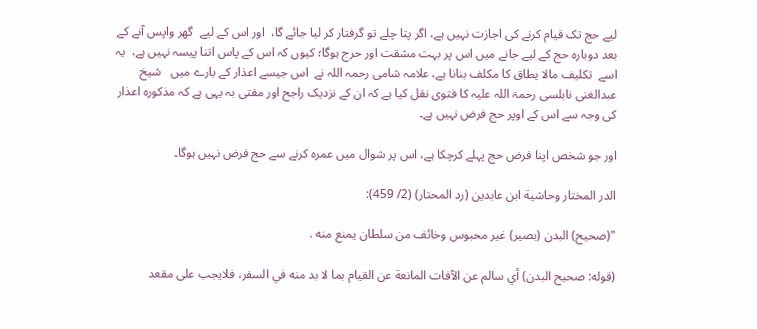لیے حج تک قیام کرنے کی اجازت نہیں ہے، اگر پتا چلے تو گرفتار کر لیا جائے گا،  اور اس کے لیے  گھر واپس آنے کے بعد دوبارہ حج کے لیے جانے میں اس پر بہت مشقت اور حرج ہوگا؛ کیوں کہ اس کے پاس اتنا پیسہ نہیں ہے،  یہ اسے  تکلیف مالا یطاق کا مکلف بنانا ہے، علامہ شامی رحمہ اللہ نے  اس جیسے اعذار کے بارے میں   شیخ عبدالغنی نابلسی رحمۃ اللہ علیہ کا فتوی نقل کیا ہے کہ ان کے نزدیک راجح اور مفتی بہ یہی ہے کہ مذکورہ اعذار کی وجہ سے اس کے اوپر حج فرض نہیں ہے۔

اور جو شخص اپنا فرض حج پہلے کرچکا ہے، اس پر شوال میں عمرہ کرنے سے حج فرض نہیں ہوگا۔

الدر المختار وحاشية ابن عابدين (رد المحتار) (2/ 459):

"(صحيح) البدن (بصير) غير محبوس وخائف من سلطان يمنع منه .

(قوله: صحيح البدن) أي سالم عن الآفات المانعة عن القيام بما لا بد منه في السفر، فلايجب على مقعد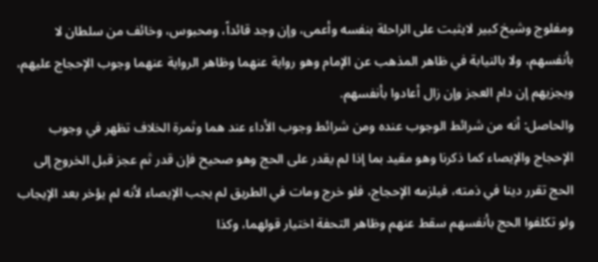ومفلوج وشيخ كبير لايثبت على الراحلة بنفسه وأعمى، وإن وجد قائداً، ومحبوس، وخائف من سلطان لا بأنفسهم، ولا بالنيابة في ظاهر المذهب عن الإمام وهو رواية عنهما وظاهر الرواية عنهما وجوب الإحجاج عليهم، ويجزيهم إن دام العجز وإن زال أعادوا بأنفسهم.
والحاصل: أنه من شرائط الوجوب عنده ومن شرائط وجوب الأداء عند هما وثمرة الخلاف تظهر في وجوب الإحجاج والإيصاء كما ذكرنا وهو مقيد بما إذا لم يقدر على الحج وهو صحيح فإن قدر ثم عجز قبل الخروج إلى الحج تقرر دينا في ذمته، فيلزمه الإحجاج، فلو خرج ومات في الطريق لم يجب الإيصاء لأنه لم يؤخر بعد الإيجاب ولو تكلفوا الحج بأنفسهم سقط عنهم وظاهر التحفة اختيار قولهما، وكذا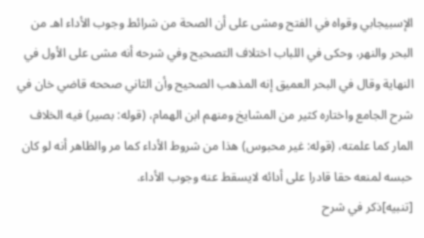الإسبيجابي وقواه في الفتح ومشى على أن الصحة من شرائط وجوب الأداء اهـ من البحر والنهر، وحكى في اللباب اختلاف التصحيح وفي شرحه أنه مشى على الأول في النهاية وقال في البحر العميق إنه المذهب الصحيح وأن الثاني صححه قاضي خان في شرح الجامع واختاره كثير من المشايخ ومنهم ابن الهمام، (قوله: بصير) فيه الخلاف المار كما علمته، (قوله: غير محبوس) هذا من شروط الأداء كما مر والظاهر أنه لو كان حبسه لمنعه حقا قادرا على أدائه لايسقط عنه وجوب الأداء.
[تنبيه]ذكر في شرح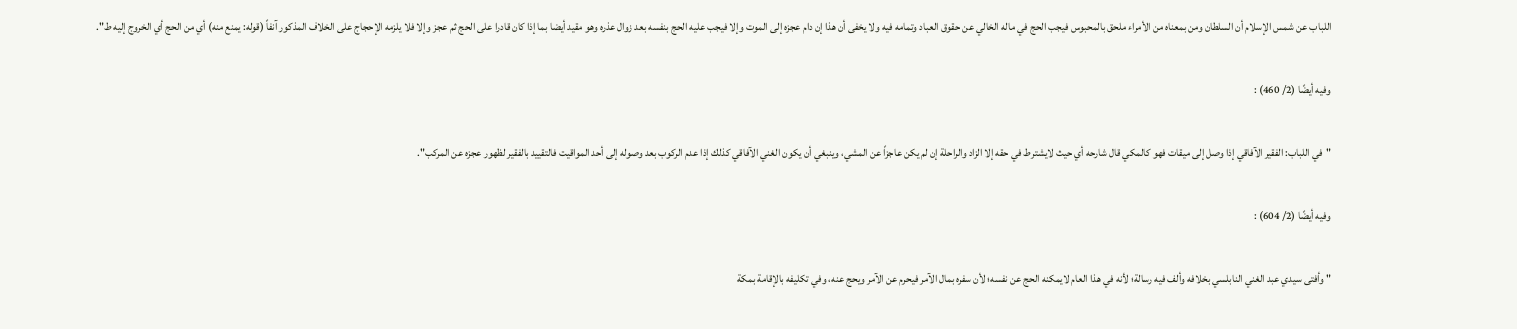اللباب عن شمس الإسلام أن السلطان ومن بمعناه من الأمراء ملحق بالمحبوس فيجب الحج في ماله الخالي عن حقوق العباد وتمامه فيه ولا يخفى أن هذا إن دام عجزه إلى الموت وإلا فيجب عليه الحج بنفسه بعد زوال عذره وهو مقيد أيضا بما إذا كان قادرا على الحج ثم عجز وإلا فلا يلزمه الإحجاج على الخلاف المذكور آنفاً (قوله: يمنع منه) أي من الحج أي الخروج إليه ط".

وفیه أیضًا (2/ 460) :

"في اللباب: الفقير الآفاقي إذا وصل إلى ميقات فهو كالمكي قال شارحه أي حيث لايشترط في حقه إلا الزاد والراحلة إن لم يكن عاجزاً عن المشي، وينبغي أن يكون الغني الآفاقي كذلك إذا عدم الركوب بعد وصوله إلى أحد المواقيت فالتقييد بالفقير لظهور عجزه عن المركب".

وفیه أیضًا (2/ 604) :

" وأفتى سيدي عبد الغني النابلسي بخلافه وألف فيه رسالة؛ لأنه في هذا العام لايمكنه الحج عن نفسه؛ لأن سفره بمال الآمر فيحرم عن الآمر ويحج عنه، وفي تكليفه بالإقامة بمكة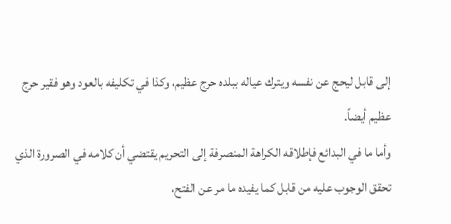إلى قابل ليحج عن نفسه ويترك عياله ببلده حرج عظيم، وكذا في تكليفه بالعود وهو فقير حرج عظيم أيضاً.
وأما ما في البدائع فإطلاقه الكراهة المنصرفة إلى التحريم يقتضي أن كلامه في الصرورة الذي تحقق الوجوب عليه من قابل كما يفيده ما مر عن الفتح،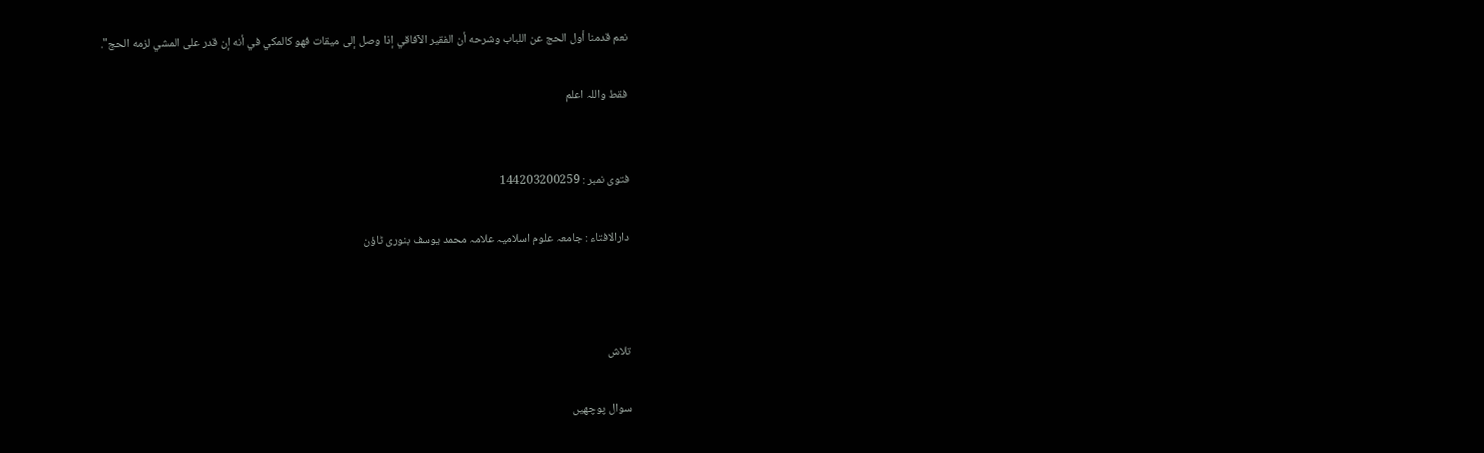نعم قدمنا أول الحج عن اللباب وشرحه أن الفقير الآفاقي إذا وصل إلى ميقات فهو كالمكي في أنه إن قدر على المشي لزمه الحج".

فقط واللہ اعلم


فتوی نمبر : 144203200259

دارالافتاء : جامعہ علوم اسلامیہ علامہ محمد یوسف بنوری ٹاؤن



تلاش

سوال پوچھیں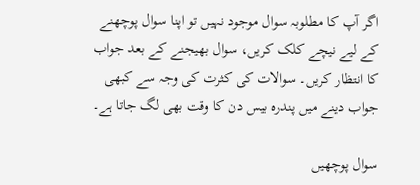اگر آپ کا مطلوبہ سوال موجود نہیں تو اپنا سوال پوچھنے کے لیے نیچے کلک کریں، سوال بھیجنے کے بعد جواب کا انتظار کریں۔ سوالات کی کثرت کی وجہ سے کبھی جواب دینے میں پندرہ بیس دن کا وقت بھی لگ جاتا ہے۔

سوال پوچھیں